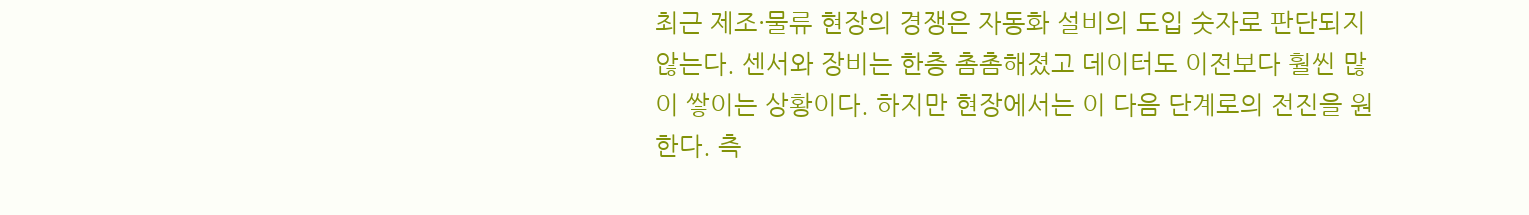최근 제조·물류 현장의 경쟁은 자동화 설비의 도입 숫자로 판단되지 않는다. 센서와 장비는 한층 촘촘해졌고 데이터도 이전보다 훨씬 많이 쌓이는 상황이다. 하지만 현장에서는 이 다음 단계로의 전진을 원한다. 측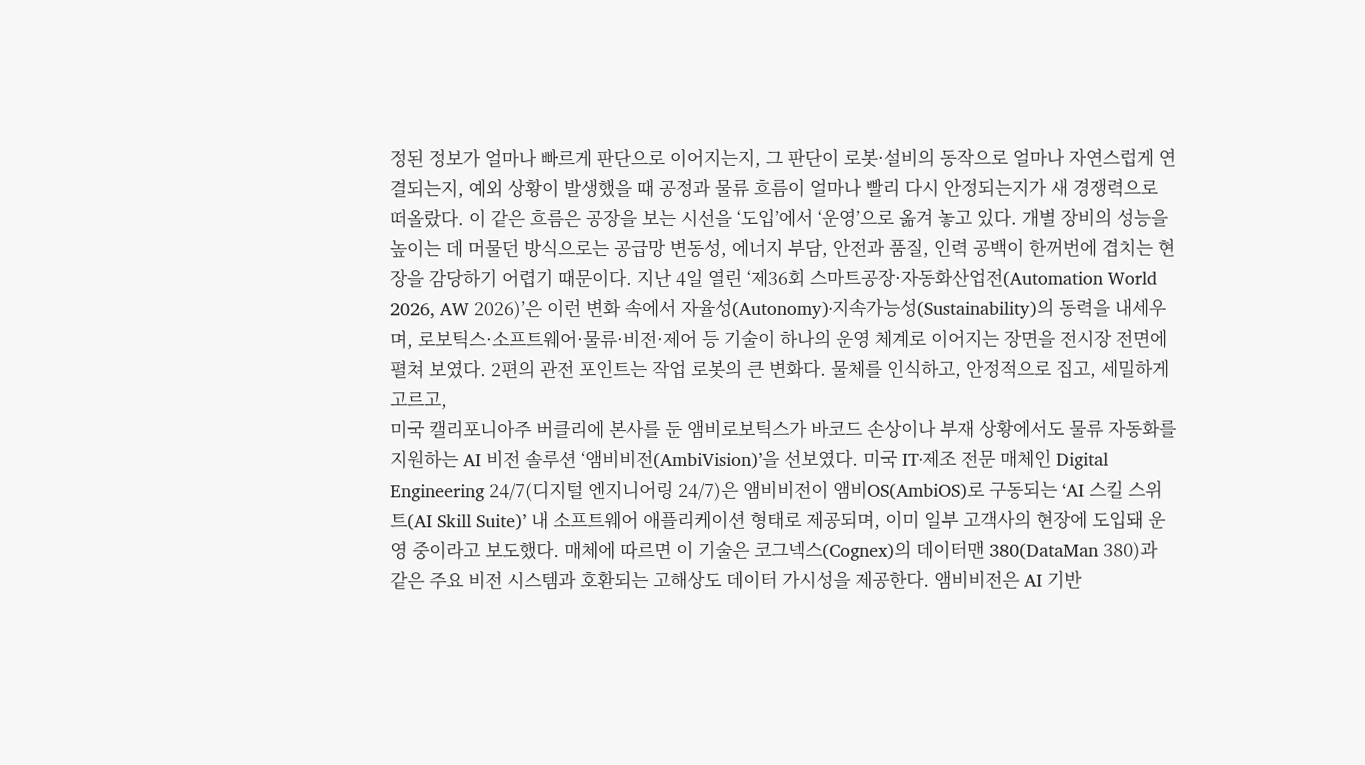정된 정보가 얼마나 빠르게 판단으로 이어지는지, 그 판단이 로봇·설비의 동작으로 얼마나 자연스럽게 연결되는지, 예외 상황이 발생했을 때 공정과 물류 흐름이 얼마나 빨리 다시 안정되는지가 새 경쟁력으로 떠올랐다. 이 같은 흐름은 공장을 보는 시선을 ‘도입’에서 ‘운영’으로 옮겨 놓고 있다. 개별 장비의 성능을 높이는 데 머물던 방식으로는 공급망 변동성, 에너지 부담, 안전과 품질, 인력 공백이 한꺼번에 겹치는 현장을 감당하기 어렵기 때문이다. 지난 4일 열린 ‘제36회 스마트공장·자동화산업전(Automation World 2026, AW 2026)’은 이런 변화 속에서 자율성(Autonomy)·지속가능성(Sustainability)의 동력을 내세우며, 로보틱스·소프트웨어·물류·비전·제어 등 기술이 하나의 운영 체계로 이어지는 장면을 전시장 전면에 펼쳐 보였다. 2편의 관전 포인트는 작업 로봇의 큰 변화다. 물체를 인식하고, 안정적으로 집고, 세밀하게 고르고,
미국 캘리포니아주 버클리에 본사를 둔 앰비로보틱스가 바코드 손상이나 부재 상황에서도 물류 자동화를 지원하는 AI 비전 솔루션 ‘앰비비전(AmbiVision)’을 선보였다. 미국 IT·제조 전문 매체인 Digital Engineering 24/7(디지털 엔지니어링 24/7)은 앰비비전이 앰비OS(AmbiOS)로 구동되는 ‘AI 스킬 스위트(AI Skill Suite)’ 내 소프트웨어 애플리케이션 형태로 제공되며, 이미 일부 고객사의 현장에 도입돼 운영 중이라고 보도했다. 매체에 따르면 이 기술은 코그넥스(Cognex)의 데이터맨 380(DataMan 380)과 같은 주요 비전 시스템과 호환되는 고해상도 데이터 가시성을 제공한다. 앰비비전은 AI 기반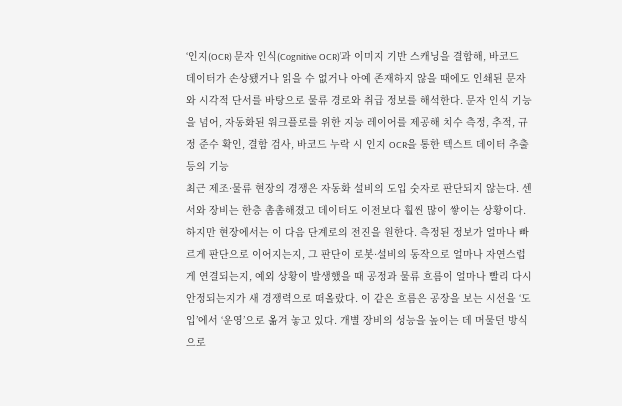‘인지(OCR) 문자 인식(Cognitive OCR)’과 이미지 기반 스캐닝을 결합해, 바코드 데이터가 손상됐거나 읽을 수 없거나 아예 존재하지 않을 때에도 인쇄된 문자와 시각적 단서를 바탕으로 물류 경로와 취급 정보를 해석한다. 문자 인식 기능을 넘어, 자동화된 워크플로를 위한 지능 레이어를 제공해 치수 측정, 추적, 규정 준수 확인, 결함 검사, 바코드 누락 시 인지 OCR을 통한 텍스트 데이터 추출 등의 기능
최근 제조·물류 현장의 경쟁은 자동화 설비의 도입 숫자로 판단되지 않는다. 센서와 장비는 한층 촘촘해졌고 데이터도 이전보다 훨씬 많이 쌓이는 상황이다. 하지만 현장에서는 이 다음 단계로의 전진을 원한다. 측정된 정보가 얼마나 빠르게 판단으로 이어지는지, 그 판단이 로봇·설비의 동작으로 얼마나 자연스럽게 연결되는지, 예외 상황이 발생했을 때 공정과 물류 흐름이 얼마나 빨리 다시 안정되는지가 새 경쟁력으로 떠올랐다. 이 같은 흐름은 공장을 보는 시선을 ‘도입’에서 ‘운영’으로 옮겨 놓고 있다. 개별 장비의 성능을 높이는 데 머물던 방식으로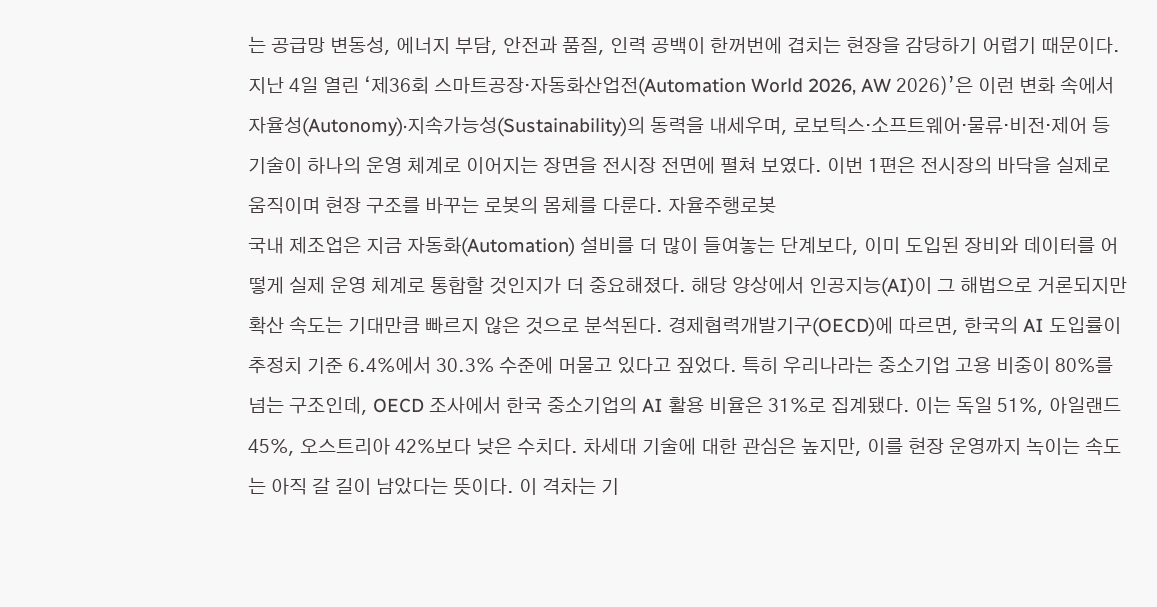는 공급망 변동성, 에너지 부담, 안전과 품질, 인력 공백이 한꺼번에 겹치는 현장을 감당하기 어렵기 때문이다. 지난 4일 열린 ‘제36회 스마트공장·자동화산업전(Automation World 2026, AW 2026)’은 이런 변화 속에서 자율성(Autonomy)·지속가능성(Sustainability)의 동력을 내세우며, 로보틱스·소프트웨어·물류·비전·제어 등 기술이 하나의 운영 체계로 이어지는 장면을 전시장 전면에 펼쳐 보였다. 이번 1편은 전시장의 바닥을 실제로 움직이며 현장 구조를 바꾸는 로봇의 몸체를 다룬다. 자율주행로봇
국내 제조업은 지금 자동화(Automation) 설비를 더 많이 들여놓는 단계보다, 이미 도입된 장비와 데이터를 어떻게 실제 운영 체계로 통합할 것인지가 더 중요해졌다. 해당 양상에서 인공지능(AI)이 그 해법으로 거론되지만 확산 속도는 기대만큼 빠르지 않은 것으로 분석된다. 경제협력개발기구(OECD)에 따르면, 한국의 AI 도입률이 추정치 기준 6.4%에서 30.3% 수준에 머물고 있다고 짚었다. 특히 우리나라는 중소기업 고용 비중이 80%를 넘는 구조인데, OECD 조사에서 한국 중소기업의 AI 활용 비율은 31%로 집계됐다. 이는 독일 51%, 아일랜드 45%, 오스트리아 42%보다 낮은 수치다. 차세대 기술에 대한 관심은 높지만, 이를 현장 운영까지 녹이는 속도는 아직 갈 길이 남았다는 뜻이다. 이 격차는 기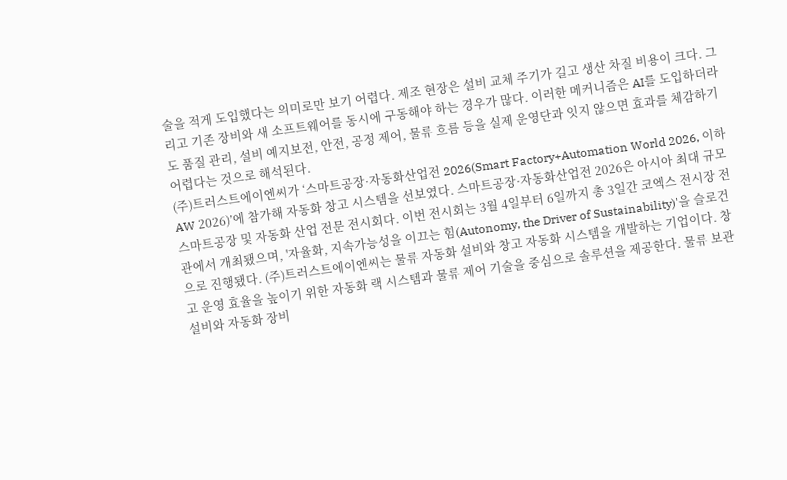술을 적게 도입했다는 의미로만 보기 어렵다. 제조 현장은 설비 교체 주기가 길고 생산 차질 비용이 크다. 그리고 기존 장비와 새 소프트웨어를 동시에 구동해야 하는 경우가 많다. 이러한 메커니즘은 AI를 도입하더라도 품질 관리, 설비 예지보전, 안전, 공정 제어, 물류 흐름 등을 실제 운영단과 잇지 않으면 효과를 체감하기 어렵다는 것으로 해석된다.
(주)트러스트에이엔씨가 ‘스마트공장·자동화산업전 2026(Smart Factory+Automation World 2026, 이하 AW 2026)’에 참가해 자동화 창고 시스템을 선보였다. 스마트공장·자동화산업전 2026은 아시아 최대 규모 스마트공장 및 자동화 산업 전문 전시회다. 이번 전시회는 3월 4일부터 6일까지 총 3일간 코엑스 전시장 전관에서 개최됐으며, '자율화, 지속가능성을 이끄는 힘(Autonomy, the Driver of Sustainability)'을 슬로건으로 진행됐다. (주)트러스트에이엔씨는 물류 자동화 설비와 창고 자동화 시스템을 개발하는 기업이다. 창고 운영 효율을 높이기 위한 자동화 랙 시스템과 물류 제어 기술을 중심으로 솔루션을 제공한다. 물류 보관 설비와 자동화 장비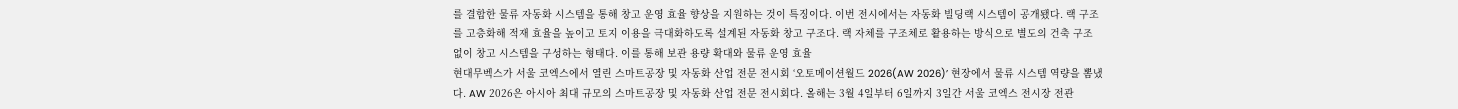를 결합한 물류 자동화 시스템을 통해 창고 운영 효율 향상을 지원하는 것이 특징이다. 이번 전시에서는 자동화 빌딩랙 시스템이 공개됐다. 랙 구조를 고층화해 적재 효율을 높이고 토지 이용을 극대화하도록 설계된 자동화 창고 구조다. 랙 자체를 구조체로 활용하는 방식으로 별도의 건축 구조 없이 창고 시스템을 구성하는 형태다. 이를 통해 보관 용량 확대와 물류 운영 효율
현대무벡스가 서울 코엑스에서 열린 스마트공장 및 자동화 산업 전문 전시회 ‘오토메이션월드 2026(AW 2026)’ 현장에서 물류 시스템 역량을 뽐냈다. AW 2026은 아시아 최대 규모의 스마트공장 및 자동화 산업 전문 전시회다. 올해는 3월 4일부터 6일까지 3일간 서울 코엑스 전시장 전관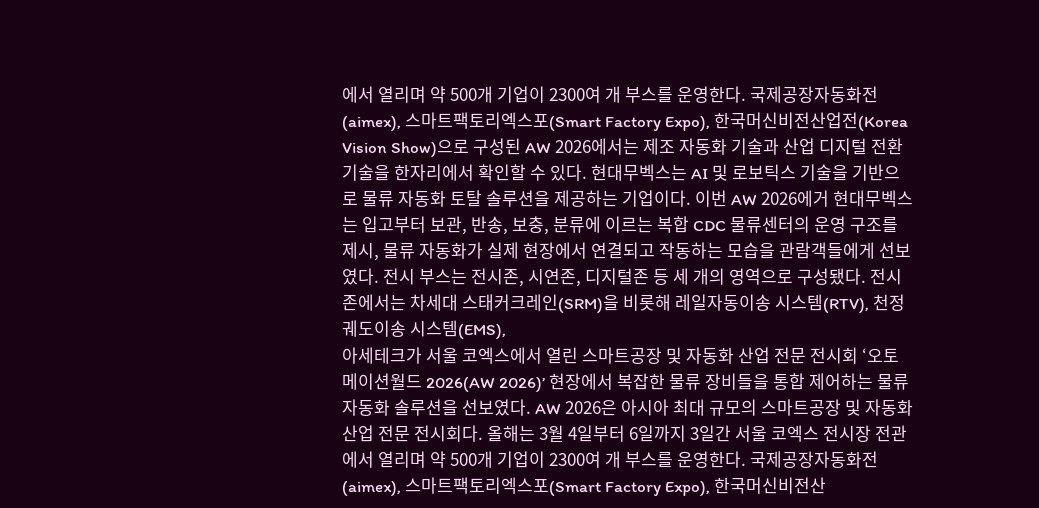에서 열리며 약 500개 기업이 2300여 개 부스를 운영한다. 국제공장자동화전(aimex), 스마트팩토리엑스포(Smart Factory Expo), 한국머신비전산업전(Korea Vision Show)으로 구성된 AW 2026에서는 제조 자동화 기술과 산업 디지털 전환 기술을 한자리에서 확인할 수 있다. 현대무벡스는 AI 및 로보틱스 기술을 기반으로 물류 자동화 토탈 솔루션을 제공하는 기업이다. 이번 AW 2026에거 현대무벡스는 입고부터 보관, 반송, 보충, 분류에 이르는 복합 CDC 물류센터의 운영 구조를 제시, 물류 자동화가 실제 현장에서 연결되고 작동하는 모습을 관람객들에게 선보였다. 전시 부스는 전시존, 시연존, 디지털존 등 세 개의 영역으로 구성됐다. 전시존에서는 차세대 스태커크레인(SRM)을 비롯해 레일자동이송 시스템(RTV), 천정궤도이송 시스템(EMS),
아세테크가 서울 코엑스에서 열린 스마트공장 및 자동화 산업 전문 전시회 ‘오토메이션월드 2026(AW 2026)’ 현장에서 복잡한 물류 장비들을 통합 제어하는 물류 자동화 솔루션을 선보였다. AW 2026은 아시아 최대 규모의 스마트공장 및 자동화 산업 전문 전시회다. 올해는 3월 4일부터 6일까지 3일간 서울 코엑스 전시장 전관에서 열리며 약 500개 기업이 2300여 개 부스를 운영한다. 국제공장자동화전(aimex), 스마트팩토리엑스포(Smart Factory Expo), 한국머신비전산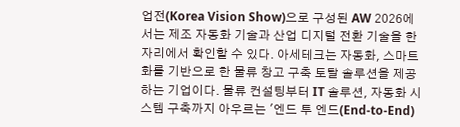업전(Korea Vision Show)으로 구성된 AW 2026에서는 제조 자동화 기술과 산업 디지털 전환 기술을 한자리에서 확인할 수 있다. 아세테크는 자동화, 스마트화를 기반으로 한 물류 창고 구축 토탈 솔루션을 제공하는 기업이다. 물류 컨설팅부터 IT 솔루션, 자동화 시스템 구축까지 아우르는 '엔드 투 엔드(End-to-End)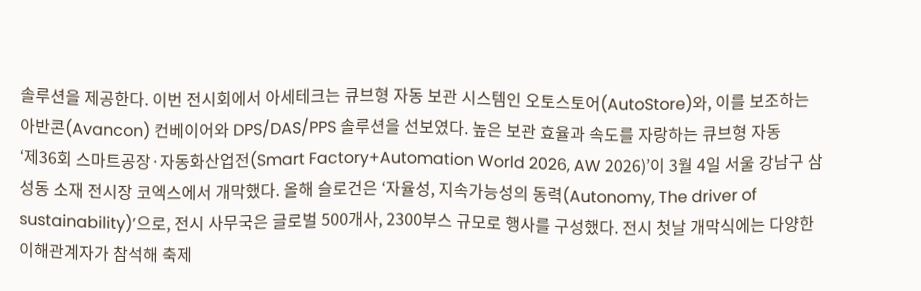솔루션을 제공한다. 이번 전시회에서 아세테크는 큐브형 자동 보관 시스템인 오토스토어(AutoStore)와, 이를 보조하는 아반콘(Avancon) 컨베이어와 DPS/DAS/PPS 솔루션을 선보였다. 높은 보관 효율과 속도를 자랑하는 큐브형 자동
‘제36회 스마트공장·자동화산업전(Smart Factory+Automation World 2026, AW 2026)’이 3월 4일 서울 강남구 삼성동 소재 전시장 코엑스에서 개막했다. 올해 슬로건은 ‘자율성, 지속가능성의 동력(Autonomy, The driver of sustainability)’으로, 전시 사무국은 글로벌 500개사, 2300부스 규모로 행사를 구성했다. 전시 첫날 개막식에는 다양한 이해관계자가 참석해 축제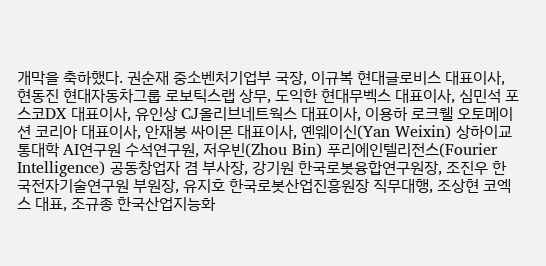개막을 축하했다. 권순재 중소벤처기업부 국장, 이규복 현대글로비스 대표이사, 현동진 현대자동차그룹 로보틱스랩 상무, 도익한 현대무벡스 대표이사, 심민석 포스코DX 대표이사, 유인상 CJ올리브네트웍스 대표이사, 이용하 로크웰 오토메이션 코리아 대표이사, 안재봉 싸이몬 대표이사, 옌웨이신(Yan Weixin) 상하이교통대학 AI연구원 수석연구원, 저우빈(Zhou Bin) 푸리에인텔리전스(Fourier Intelligence) 공동창업자 겸 부사장, 강기원 한국로봇융합연구원장, 조진우 한국전자기술연구원 부원장, 유지호 한국로봇산업진흥원장 직무대행, 조상현 코엑스 대표, 조규종 한국산업지능화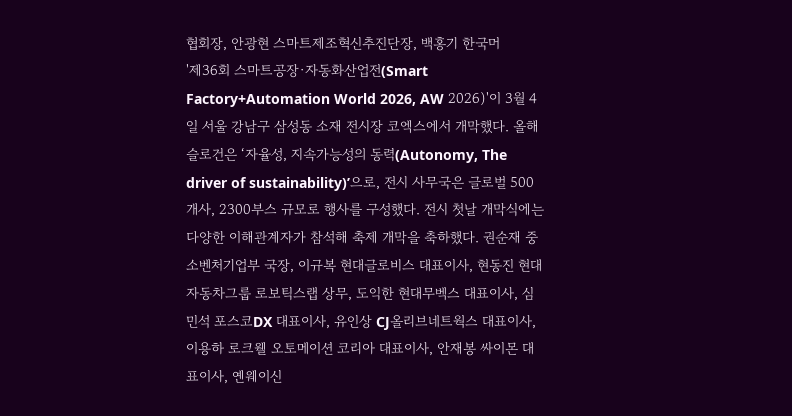협회장, 안광현 스마트제조혁신추진단장, 백홍기 한국머
'제36회 스마트공장·자동화산업전(Smart Factory+Automation World 2026, AW 2026)'이 3월 4일 서울 강남구 삼성동 소재 전시장 코엑스에서 개막했다. 올해 슬로건은 ‘자율성, 지속가능성의 동력(Autonomy, The driver of sustainability)’으로, 전시 사무국은 글로벌 500개사, 2300부스 규모로 행사를 구성했다. 전시 첫날 개막식에는 다양한 이해관계자가 참석해 축제 개막을 축하했다. 권순재 중소벤처기업부 국장, 이규복 현대글로비스 대표이사, 현동진 현대자동차그룹 로보틱스랩 상무, 도익한 현대무벡스 대표이사, 심민석 포스코DX 대표이사, 유인상 CJ올리브네트웍스 대표이사, 이용하 로크웰 오토메이션 코리아 대표이사, 안재봉 싸이몬 대표이사, 옌웨이신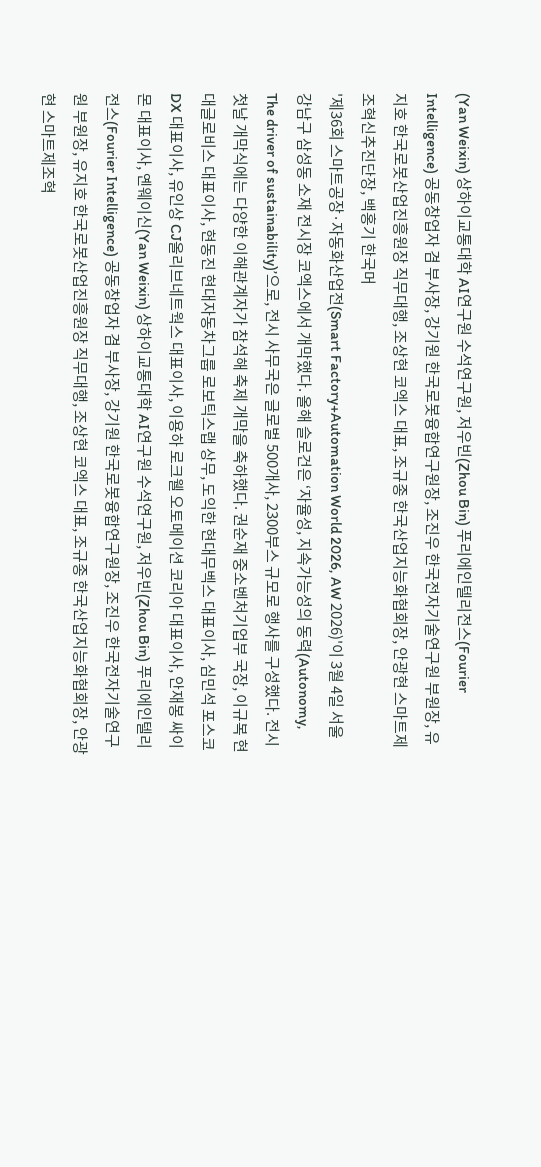(Yan Weixin) 상하이교통대학 AI연구원 수석연구원, 저우빈(Zhou Bin) 푸리에인텔리전스(Fourier Intelligence) 공동창업자 겸 부사장, 강기원 한국로봇융합연구원장, 조진우 한국전자기술연구원 부원장, 유지호 한국로봇산업진흥원장 직무대행, 조상현 코엑스 대표, 조규종 한국산업지능화협회장, 안광현 스마트제조혁신추진단장, 백홍기 한국머
'제36회 스마트공장·자동화산업전(Smart Factory+Automation World 2026, AW 2026)'이 3월 4일 서울 강남구 삼성동 소재 전시장 코엑스에서 개막했다. 올해 슬로건은 ‘자율성, 지속가능성의 동력(Autonomy, The driver of sustainability)’으로, 전시 사무국은 글로벌 500개사, 2300부스 규모로 행사를 구성했다. 전시 첫날 개막식에는 다양한 이해관계자가 참석해 축제 개막을 축하했다. 권순재 중소벤처기업부 국장, 이규복 현대글로비스 대표이사, 현동진 현대자동차그룹 로보틱스랩 상무, 도익한 현대무벡스 대표이사, 심민석 포스코DX 대표이사, 유인상 CJ올리브네트웍스 대표이사, 이용하 로크웰 오토메이션 코리아 대표이사, 안재봉 싸이몬 대표이사, 옌웨이신(Yan Weixin) 상하이교통대학 AI연구원 수석연구원, 저우빈(Zhou Bin) 푸리에인텔리전스(Fourier Intelligence) 공동창업자 겸 부사장, 강기원 한국로봇융합연구원장, 조진우 한국전자기술연구원 부원장, 유지호 한국로봇산업진흥원장 직무대행, 조상현 코엑스 대표, 조규종 한국산업지능화협회장, 안광현 스마트제조혁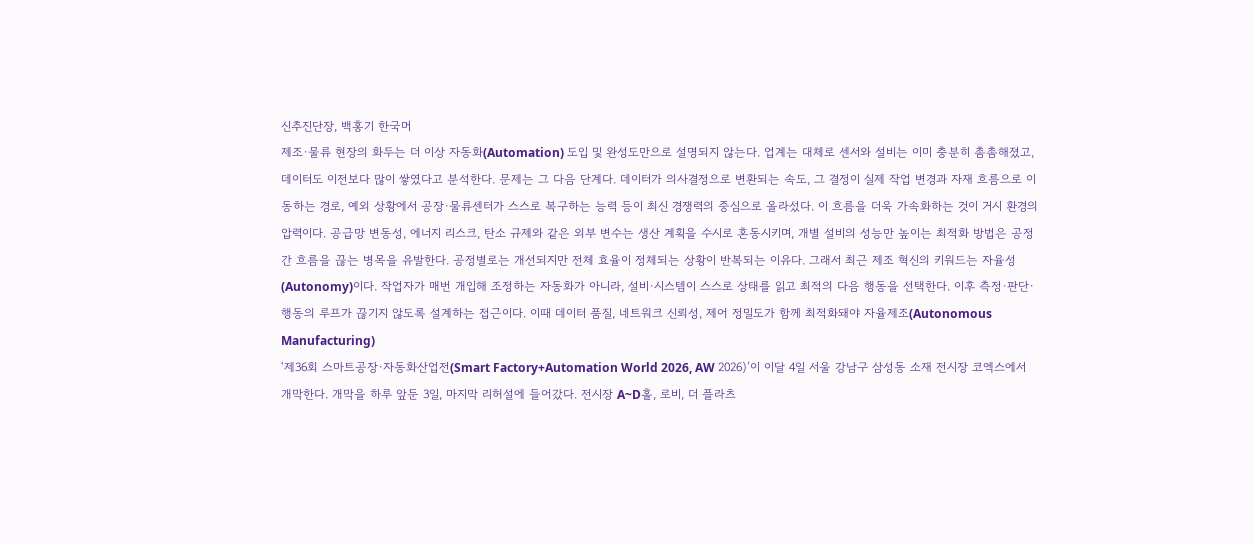신추진단장, 백홍기 한국머
제조·물류 현장의 화두는 더 이상 자동화(Automation) 도입 및 완성도만으로 설명되지 않는다. 업계는 대체로 센서와 설비는 이미 충분히 촘촘해졌고, 데이터도 이전보다 많이 쌓였다고 분석한다. 문제는 그 다음 단계다. 데이터가 의사결정으로 변환되는 속도, 그 결정이 실제 작업 변경과 자재 흐름으로 이동하는 경로, 예외 상황에서 공장·물류센터가 스스로 복구하는 능력 등이 최신 경쟁력의 중심으로 올라섰다. 이 흐름을 더욱 가속화하는 것이 거시 환경의 압력이다. 공급망 변동성, 에너지 리스크, 탄소 규제와 같은 외부 변수는 생산 계획을 수시로 혼동시키며, 개별 설비의 성능만 높이는 최적화 방법은 공정 간 흐름을 끊는 병목을 유발한다. 공정별로는 개선되지만 전체 효율이 정체되는 상황이 반복되는 이유다. 그래서 최근 제조 혁신의 키워드는 자율성(Autonomy)이다. 작업자가 매번 개입해 조정하는 자동화가 아니라, 설비·시스템이 스스로 상태를 읽고 최적의 다음 행동을 선택한다. 이후 측정·판단·행동의 루프가 끊기지 않도록 설계하는 접근이다. 이때 데이터 품질, 네트워크 신뢰성, 제어 정밀도가 함께 최적화돼야 자율제조(Autonomous Manufacturing)
‘제36회 스마트공장·자동화산업전(Smart Factory+Automation World 2026, AW 2026)’이 이달 4일 서울 강남구 삼성동 소재 전시장 코엑스에서 개막한다. 개막을 하루 앞둔 3일, 마지막 리허설에 들어갔다. 전시장 A~D홀, 로비, 더 플라츠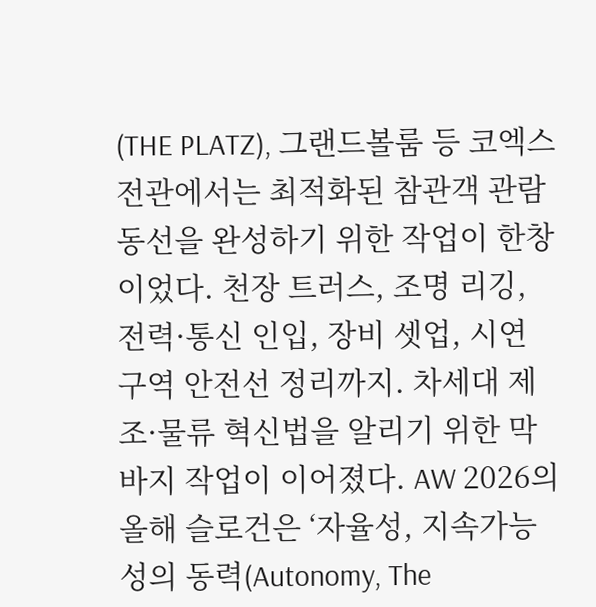(THE PLATZ), 그랜드볼룸 등 코엑스 전관에서는 최적화된 참관객 관람 동선을 완성하기 위한 작업이 한창이었다. 천장 트러스, 조명 리깅, 전력·통신 인입, 장비 셋업, 시연 구역 안전선 정리까지. 차세대 제조·물류 혁신법을 알리기 위한 막바지 작업이 이어졌다. AW 2026의 올해 슬로건은 ‘자율성, 지속가능성의 동력(Autonomy, The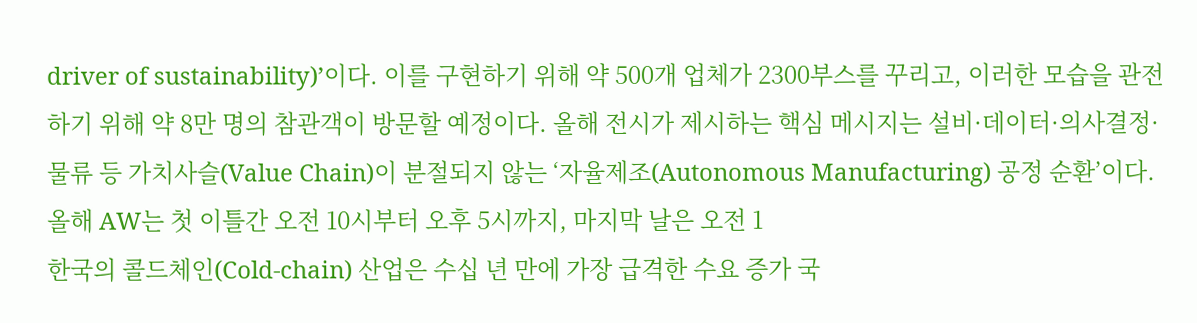driver of sustainability)’이다. 이를 구현하기 위해 약 500개 업체가 2300부스를 꾸리고, 이러한 모습을 관전하기 위해 약 8만 명의 참관객이 방문할 예정이다. 올해 전시가 제시하는 핵심 메시지는 설비·데이터·의사결정·물류 등 가치사슬(Value Chain)이 분절되지 않는 ‘자율제조(Autonomous Manufacturing) 공정 순환’이다. 올해 AW는 첫 이틀간 오전 10시부터 오후 5시까지, 마지막 날은 오전 1
한국의 콜드체인(Cold-chain) 산업은 수십 년 만에 가장 급격한 수요 증가 국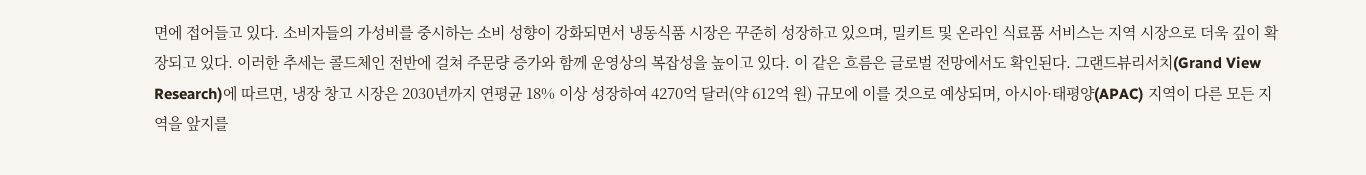면에 접어들고 있다. 소비자들의 가성비를 중시하는 소비 성향이 강화되면서 냉동식품 시장은 꾸준히 성장하고 있으며, 밀키트 및 온라인 식료품 서비스는 지역 시장으로 더욱 깊이 확장되고 있다. 이러한 추세는 콜드체인 전반에 걸쳐 주문량 증가와 함께 운영상의 복잡성을 높이고 있다. 이 같은 흐름은 글로벌 전망에서도 확인된다. 그랜드뷰리서치(Grand View Research)에 따르면, 냉장 창고 시장은 2030년까지 연평균 18% 이상 성장하여 4270억 달러(약 612억 원) 규모에 이를 것으로 예상되며, 아시아·태평양(APAC) 지역이 다른 모든 지역을 앞지를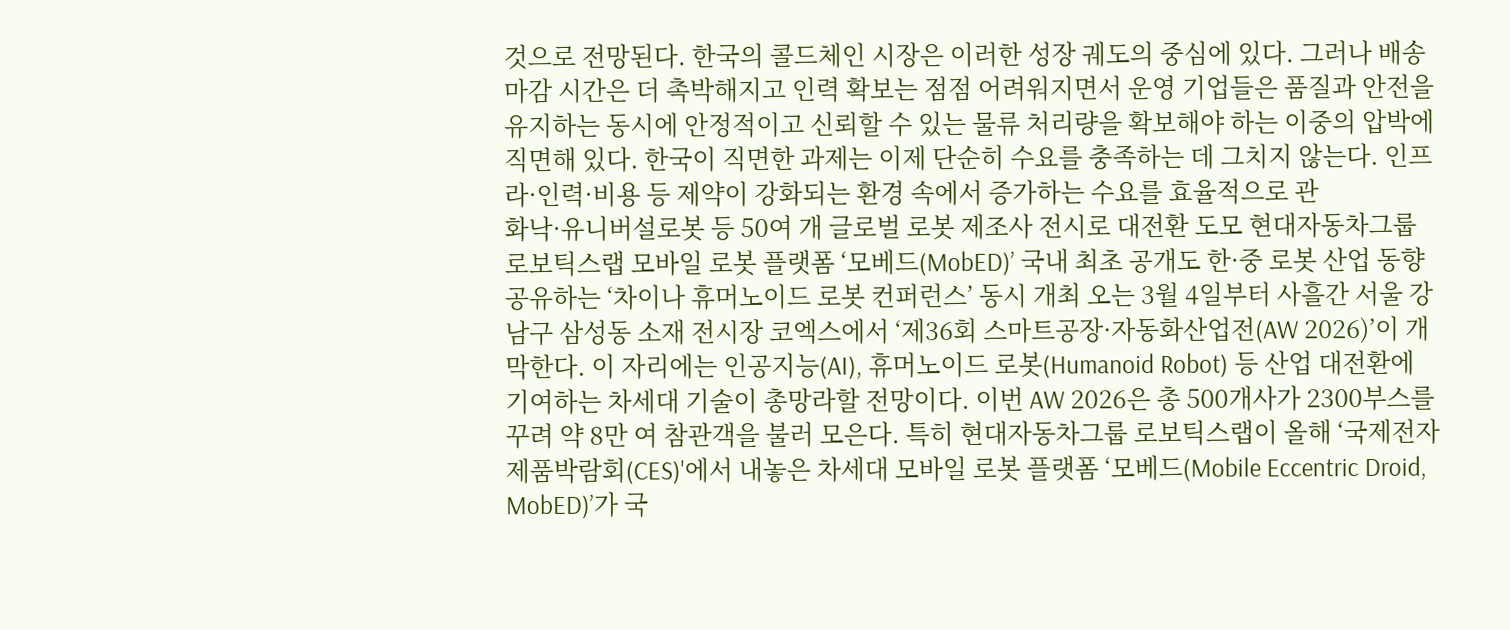것으로 전망된다. 한국의 콜드체인 시장은 이러한 성장 궤도의 중심에 있다. 그러나 배송 마감 시간은 더 촉박해지고 인력 확보는 점점 어려워지면서 운영 기업들은 품질과 안전을 유지하는 동시에 안정적이고 신뢰할 수 있는 물류 처리량을 확보해야 하는 이중의 압박에 직면해 있다. 한국이 직면한 과제는 이제 단순히 수요를 충족하는 데 그치지 않는다. 인프라·인력·비용 등 제약이 강화되는 환경 속에서 증가하는 수요를 효율적으로 관
화낙·유니버설로봇 등 50여 개 글로벌 로봇 제조사 전시로 대전환 도모 현대자동차그룹 로보틱스랩 모바일 로봇 플랫폼 ‘모베드(MobED)’ 국내 최초 공개도 한·중 로봇 산업 동향 공유하는 ‘차이나 휴머노이드 로봇 컨퍼런스’ 동시 개최 오는 3월 4일부터 사흘간 서울 강남구 삼성동 소재 전시장 코엑스에서 ‘제36회 스마트공장·자동화산업전(AW 2026)’이 개막한다. 이 자리에는 인공지능(AI), 휴머노이드 로봇(Humanoid Robot) 등 산업 대전환에 기여하는 차세대 기술이 총망라할 전망이다. 이번 AW 2026은 총 500개사가 2300부스를 꾸려 약 8만 여 참관객을 불러 모은다. 특히 현대자동차그룹 로보틱스랩이 올해 ‘국제전자제품박람회(CES)'에서 내놓은 차세대 모바일 로봇 플랫폼 ‘모베드(Mobile Eccentric Droid, MobED)’가 국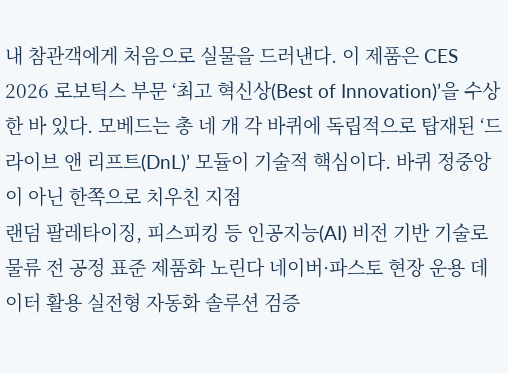내 참관객에게 처음으로 실물을 드러낸다. 이 제품은 CES 2026 로보틱스 부문 ‘최고 혁신상(Best of Innovation)’을 수상한 바 있다. 모베드는 총 네 개 각 바퀴에 독립적으로 탑재된 ‘드라이브 앤 리프트(DnL)’ 모듈이 기술적 핵심이다. 바퀴 정중앙이 아닌 한쪽으로 치우친 지점
랜덤 팔레타이징, 피스피킹 등 인공지능(AI) 비전 기반 기술로 물류 전 공정 표준 제품화 노린다 네이버·파스토 현장 운용 데이터 활용 실전형 자동화 솔루션 검증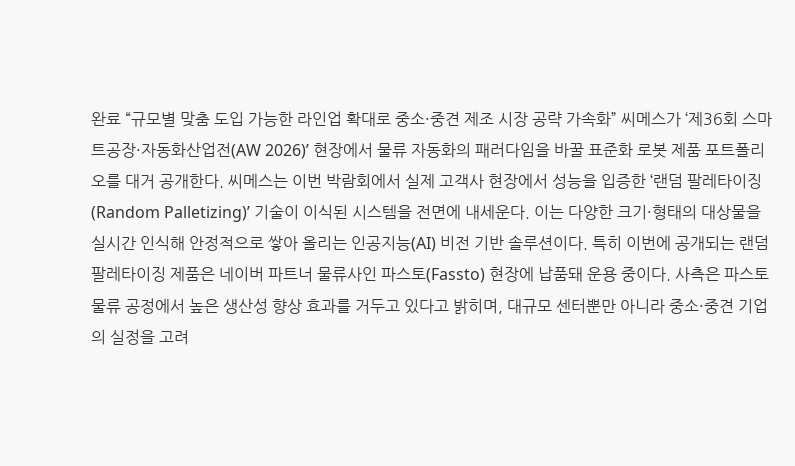완료 “규모별 맞춤 도입 가능한 라인업 확대로 중소·중견 제조 시장 공략 가속화” 씨메스가 ‘제36회 스마트공장·자동화산업전(AW 2026)’ 현장에서 물류 자동화의 패러다임을 바꿀 표준화 로봇 제품 포트폴리오를 대거 공개한다. 씨메스는 이번 박람회에서 실제 고객사 현장에서 성능을 입증한 ‘랜덤 팔레타이징(Random Palletizing)’ 기술이 이식된 시스템을 전면에 내세운다. 이는 다양한 크기·형태의 대상물을 실시간 인식해 안정적으로 쌓아 올리는 인공지능(AI) 비전 기반 솔루션이다. 특히 이번에 공개되는 랜덤 팔레타이징 제품은 네이버 파트너 물류사인 파스토(Fassto) 현장에 납품돼 운용 중이다. 사측은 파스토 물류 공정에서 높은 생산성 향상 효과를 거두고 있다고 밝히며, 대규모 센터뿐만 아니라 중소·중견 기업의 실정을 고려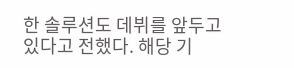한 솔루션도 데뷔를 앞두고 있다고 전했다. 해당 기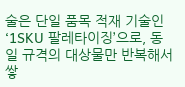술은 단일 품목 적재 기술인 ‘1SKU 팔레타이징’으로, 동일 규격의 대상물만 반복해서 쌓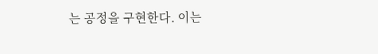는 공정을 구현한다. 이는